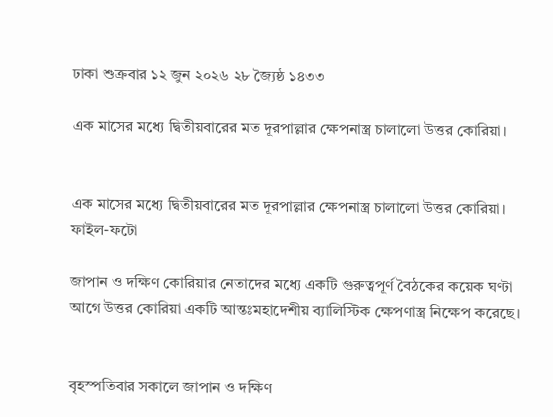ঢাকা শুক্রবার ১২ জুন ২০২৬ ২৮ জ্যৈষ্ঠ ১৪৩৩

এক মাসের মধ্যে দ্বিতীয়বারের মত দূরপাল্লার ক্ষেপনাস্ত্র চালালো উত্তর কোরিয়া।


এক মাসের মধ্যে দ্বিতীয়বারের মত দূরপাল্লার ক্ষেপনাস্ত্র চালালো উত্তর কোরিয়া।
ফাইল-ফটো

জাপান ও দক্ষিণ কোরিয়ার নেতাদের মধ্যে একটি গুরুত্বপূর্ণ বৈঠকের কয়েক ঘণ্টা আগে উত্তর কোরিয়া একটি আন্তঃমহাদেশীয় ব্যালিস্টিক ক্ষেপণাস্ত্র নিক্ষেপ করেছে।


বৃহস্পতিবার সকালে জাপান ও দক্ষিণ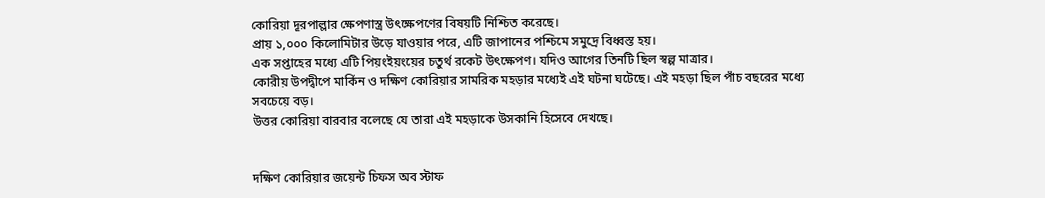কোরিয়া দূরপাল্লার ক্ষেপণাস্ত্র উৎক্ষেপণের বিষয়টি নিশ্চিত করেছে।
প্রায় ১,০০০ কিলোমিটার উড়ে যাওয়ার পরে, এটি জাপানের পশ্চিমে সমুদ্রে বিধ্বস্ত হয়।
এক সপ্তাহের মধ্যে এটি পিয়ংইয়ংয়ের চতুর্থ রকেট উৎক্ষেপণ। যদিও আগের তিনটি ছিল স্বল্প মাত্রার।
কোরীয় উপদ্বীপে মার্কিন ও দক্ষিণ কোরিয়ার সামরিক মহড়ার মধ্যেই এই ঘটনা ঘটেছে। এই মহড়া ছিল পাঁচ বছরের মধ্যে সবচেয়ে বড়।
উত্তর কোরিয়া বারবার বলেছে যে তারা এই মহড়াকে উসকানি হিসেবে দেখছে।


দক্ষিণ কোরিয়ার জয়েন্ট চিফস অব স্টাফ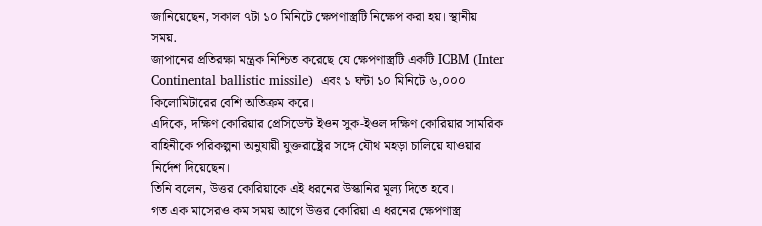জানিয়েছেন, সকাল ৭টা ১০ মিনিটে ক্ষেপণাস্ত্রটি নিক্ষেপ করা হয়। স্থানীয় সময়.
জাপানের প্রতিরক্ষা মন্ত্রক নিশ্চিত করেছে যে ক্ষেপণাস্ত্রটি একটি ICBM (Inter Continental ballistic missile)  এবং ১ ঘন্টা ১০ মিনিটে ৬,০০০ কিলোমিটারের বেশি অতিক্রম করে।
এদিকে, দক্ষিণ কোরিয়ার প্রেসিডেন্ট ইওন সুক-ইওল দক্ষিণ কোরিয়ার সামরিক বাহিনীকে পরিকল্পনা অনুযায়ী যুক্তরাষ্ট্রের সঙ্গে যৌথ মহড়া চালিয়ে যাওয়ার নির্দেশ দিয়েছেন।
তিনি বলেন, উত্তর কোরিয়াকে এই ধরনের উস্কানির মূল্য দিতে হবে।
গত এক মাসেরও কম সময় আগে উত্তর কোরিয়া এ ধরনের ক্ষেপণাস্ত্র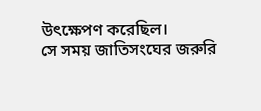উৎক্ষেপণ করেছিল।
সে সময় জাতিসংঘের জরুরি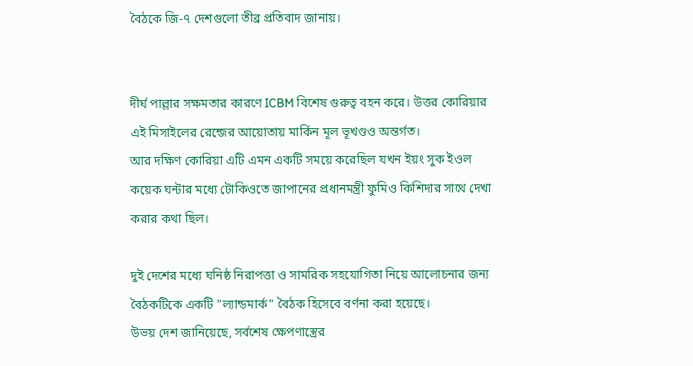বৈঠকে জি-৭ দেশগুলো তীব্র প্রতিবাদ জানায়।


দীর্ঘ পাল্লার সক্ষমতার কারণে ICBM বিশেষ গুরুত্ব বহন করে। উত্তর কোরিয়ার এই মিসাইলের রেন্জের আয়োতায় মার্কিন মূল ভূখণ্ডও অন্তর্গত।
আর দক্ষিণ কোরিয়া এটি এমন একটি সময়ে করেছিল যখন ইয়ং সুক ইওল কয়েক ঘন্টার মধ্যে টোকিওতে জাপানের প্রধানমন্ত্রী ফুমিও কিশিদার সাথে দেখা করার কথা ছিল।

দুই দেশের মধ্যে ঘনিষ্ঠ নিরাপত্তা ও সামরিক সহযোগিতা নিয়ে আলোচনার জন্য বৈঠকটিকে একটি "ল্যান্ডমার্ক" বৈঠক হিসেবে বর্ণনা করা হয়েছে।
উভয় দেশ জানিয়েছে, সর্বশেষ ক্ষেপণাস্ত্রের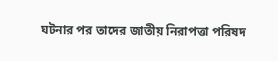ঘটনার পর তাদের জাতীয় নিরাপত্তা পরিষদ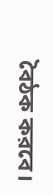বৈঠক করবে।